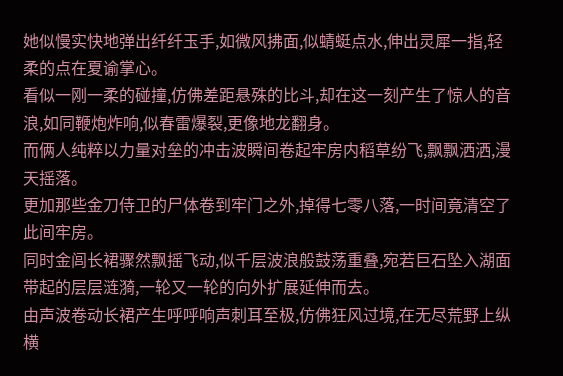她似慢实快地弹出纤纤玉手,如微风拂面,似蜻蜓点水,伸出灵犀一指,轻柔的点在夏谕掌心。
看似一刚一柔的碰撞,仿佛差距悬殊的比斗,却在这一刻产生了惊人的音浪,如同鞭炮炸响,似春雷爆裂,更像地龙翻身。
而俩人纯粹以力量对垒的冲击波瞬间卷起牢房内稻草纷飞,飘飘洒洒,漫天摇落。
更加那些金刀侍卫的尸体卷到牢门之外,掉得七零八落,一时间竟清空了此间牢房。
同时金闾长裙骤然飘摇飞动,似千层波浪般鼓荡重叠,宛若巨石坠入湖面带起的层层涟漪,一轮又一轮的向外扩展延伸而去。
由声波卷动长裙产生呼呼响声刺耳至极,仿佛狂风过境,在无尽荒野上纵横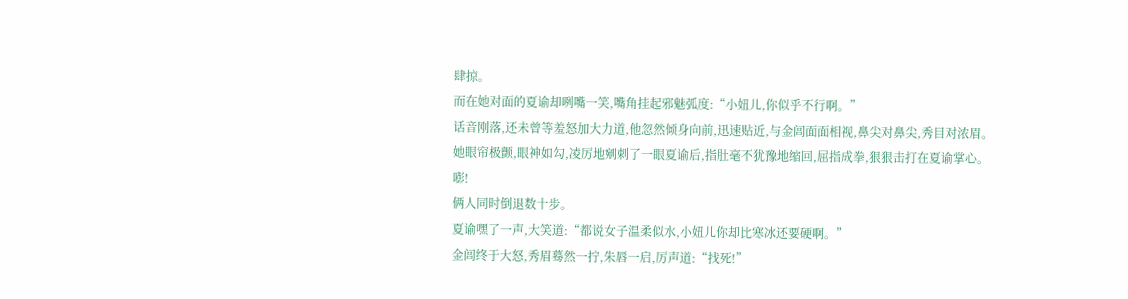肆掠。
而在她对面的夏谕却咧嘴一笑,嘴角挂起邪魅弧度:“小妞儿,你似乎不行啊。”
话音刚落,还未曾等羞怒加大力道,他忽然倾身向前,迅速贴近,与金闾面面相视,鼻尖对鼻尖,秀目对浓眉。
她眼帘极颤,眼神如勾,凌厉地剜刺了一眼夏谕后,指肚毫不犹豫地缩回,屈指成拳,狠狠击打在夏谕掌心。
嘭!
俩人同时倒退数十步。
夏谕嘿了一声,大笑道:“都说女子温柔似水,小妞儿你却比寒冰还要硬啊。”
金闾终于大怒,秀眉蓦然一拧,朱唇一启,厉声道:“找死!”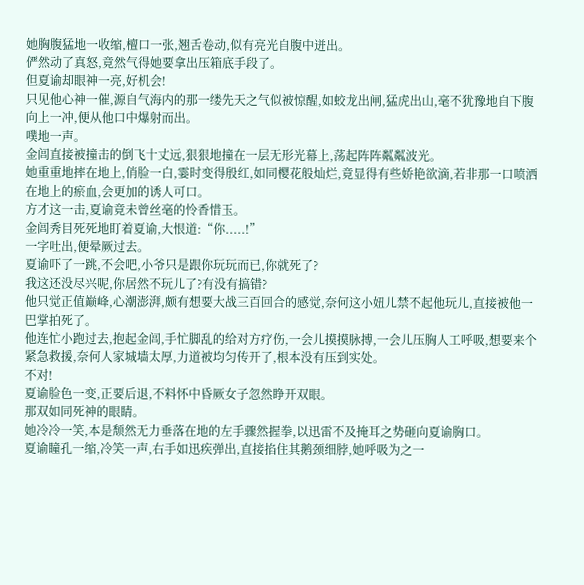她胸腹猛地一收缩,檀口一张,翘舌卷动,似有亮光自腹中迸出。
俨然动了真怒,竟然气得她要拿出压箱底手段了。
但夏谕却眼神一亮,好机会!
只见他心神一催,源自气海内的那一缕先天之气似被惊醒,如蛟龙出闸,猛虎出山,毫不犹豫地自下腹向上一冲,便从他口中爆射而出。
噗地一声。
金闾直接被撞击的倒飞十丈远,狠狠地撞在一层无形光幕上,荡起阵阵粼粼波光。
她重重地摔在地上,俏脸一白,霎时变得殷红,如同樱花般灿烂,竟显得有些娇艳欲滴,若非那一口喷洒在地上的瘀血,会更加的诱人可口。
方才这一击,夏谕竟未曾丝毫的怜香惜玉。
金闾秀目死死地盯着夏谕,大恨道:“你.....!”
一字吐出,便晕厥过去。
夏谕吓了一跳,不会吧,小爷只是跟你玩玩而已,你就死了?
我这还没尽兴呢,你居然不玩儿了?有没有搞错?
他只觉正值巅峰,心潮澎湃,颇有想要大战三百回合的感觉,奈何这小妞儿禁不起他玩儿,直接被他一巴掌拍死了。
他连忙小跑过去,抱起金闾,手忙脚乱的给对方疗伤,一会儿摸摸脉搏,一会儿压胸人工呼吸,想要来个紧急救援,奈何人家城墙太厚,力道被均匀传开了,根本没有压到实处。
不对!
夏谕脸色一变,正要后退,不料怀中昏厥女子忽然睁开双眼。
那双如同死神的眼睛。
她冷冷一笑,本是颓然无力垂落在地的左手骤然握拳,以迅雷不及掩耳之势砸向夏谕胸口。
夏谕瞳孔一缩,冷笑一声,右手如迅疾弹出,直接掐住其鹅颈细脖,她呼吸为之一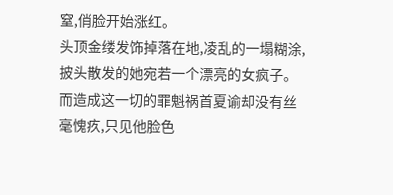窒,俏脸开始涨红。
头顶金缕发饰掉落在地,凌乱的一塌糊涂,披头散发的她宛若一个漂亮的女疯子。
而造成这一切的罪魁祸首夏谕却没有丝毫愧疚,只见他脸色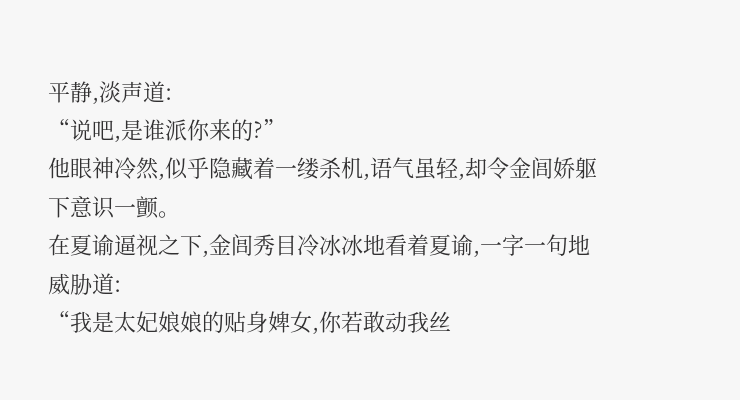平静,淡声道:
“说吧,是谁派你来的?”
他眼神冷然,似乎隐藏着一缕杀机,语气虽轻,却令金闾娇躯下意识一颤。
在夏谕逼视之下,金闾秀目冷冰冰地看着夏谕,一字一句地威胁道:
“我是太妃娘娘的贴身婢女,你若敢动我丝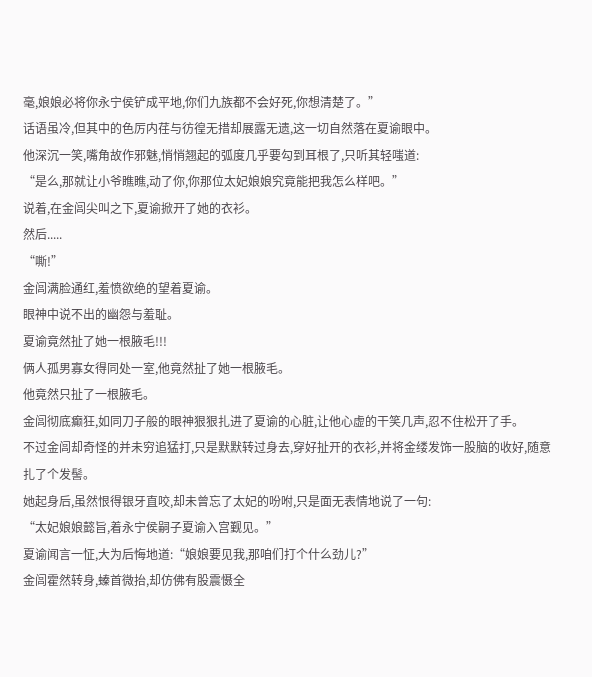毫,娘娘必将你永宁侯铲成平地,你们九族都不会好死,你想清楚了。”
话语虽冷,但其中的色厉内荏与彷徨无措却展露无遗,这一切自然落在夏谕眼中。
他深沉一笑,嘴角故作邪魅,悄悄翘起的弧度几乎要勾到耳根了,只听其轻嗤道:
“是么,那就让小爷瞧瞧,动了你,你那位太妃娘娘究竟能把我怎么样吧。”
说着,在金闾尖叫之下,夏谕掀开了她的衣衫。
然后.....
“嘶!”
金闾满脸通红,羞愤欲绝的望着夏谕。
眼神中说不出的幽怨与羞耻。
夏谕竟然扯了她一根腋毛!!!
俩人孤男寡女得同处一室,他竟然扯了她一根腋毛。
他竟然只扯了一根腋毛。
金闾彻底癫狂,如同刀子般的眼神狠狠扎进了夏谕的心脏,让他心虚的干笑几声,忍不住松开了手。
不过金闾却奇怪的并未穷追猛打,只是默默转过身去,穿好扯开的衣衫,并将金缕发饰一股脑的收好,随意扎了个发髻。
她起身后,虽然恨得银牙直咬,却未曾忘了太妃的吩咐,只是面无表情地说了一句:
“太妃娘娘懿旨,着永宁侯嗣子夏谕入宫觐见。”
夏谕闻言一怔,大为后悔地道:“娘娘要见我,那咱们打个什么劲儿?”
金闾霍然转身,螓首微抬,却仿佛有股震慑全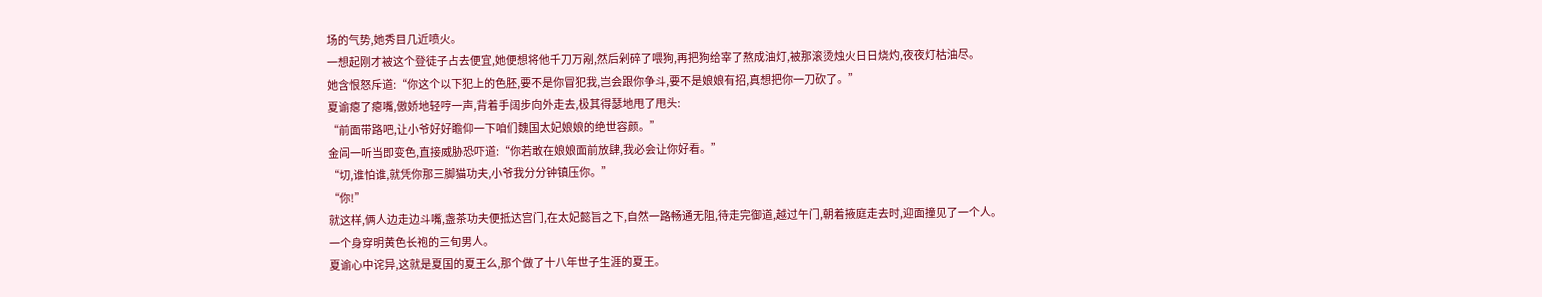场的气势,她秀目几近喷火。
一想起刚才被这个登徒子占去便宜,她便想将他千刀万剐,然后剁碎了喂狗,再把狗给宰了熬成油灯,被那滚烫烛火日日烧灼,夜夜灯枯油尽。
她含恨怒斥道:“你这个以下犯上的色胚,要不是你冒犯我,岂会跟你争斗,要不是娘娘有招,真想把你一刀砍了。”
夏谕瘪了瘪嘴,傲娇地轻哼一声,背着手阔步向外走去,极其得瑟地甩了甩头:
“前面带路吧,让小爷好好瞻仰一下咱们魏国太妃娘娘的绝世容颜。”
金闾一听当即变色,直接威胁恐吓道:“你若敢在娘娘面前放肆,我必会让你好看。”
“切,谁怕谁,就凭你那三脚猫功夫,小爷我分分钟镇压你。”
“你!”
就这样,俩人边走边斗嘴,盏茶功夫便抵达宫门,在太妃懿旨之下,自然一路畅通无阻,待走完御道,越过午门,朝着掖庭走去时,迎面撞见了一个人。
一个身穿明黄色长袍的三旬男人。
夏谕心中诧异,这就是夏国的夏王么,那个做了十八年世子生涯的夏王。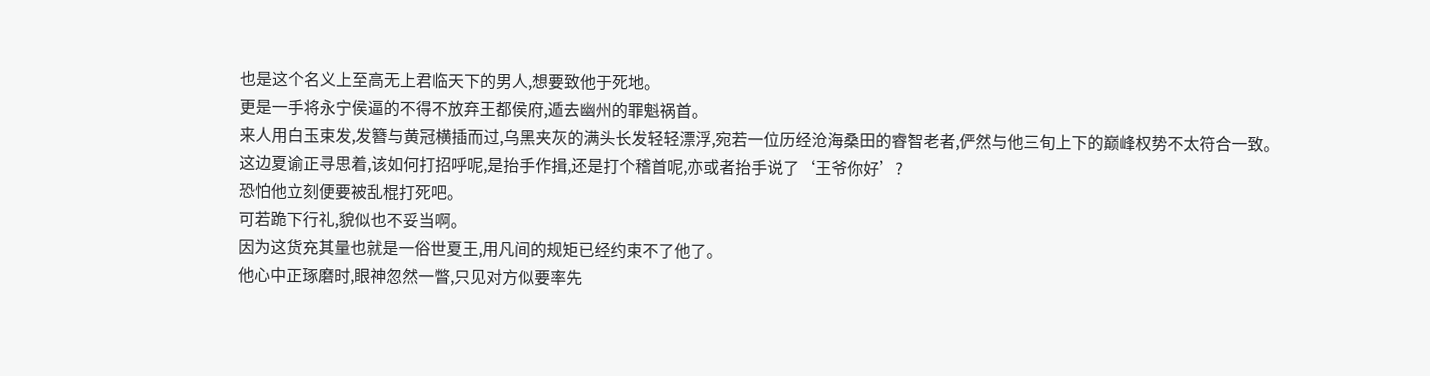也是这个名义上至高无上君临天下的男人,想要致他于死地。
更是一手将永宁侯逼的不得不放弃王都侯府,遁去幽州的罪魁祸首。
来人用白玉束发,发簪与黄冠横插而过,乌黑夹灰的满头长发轻轻漂浮,宛若一位历经沧海桑田的睿智老者,俨然与他三旬上下的巅峰权势不太符合一致。
这边夏谕正寻思着,该如何打招呼呢,是抬手作揖,还是打个稽首呢,亦或者抬手说了‘王爷你好’?
恐怕他立刻便要被乱棍打死吧。
可若跪下行礼,貌似也不妥当啊。
因为这货充其量也就是一俗世夏王,用凡间的规矩已经约束不了他了。
他心中正琢磨时,眼神忽然一瞥,只见对方似要率先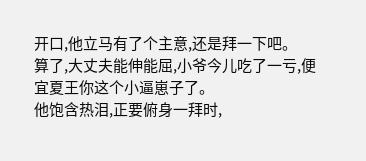开口,他立马有了个主意,还是拜一下吧。
算了,大丈夫能伸能屈,小爷今儿吃了一亏,便宜夏王你这个小逼崽子了。
他饱含热泪,正要俯身一拜时,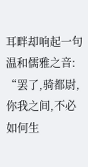耳畔却响起一句温和儒雅之音:
“罢了,骑都尉,你我之间,不必如何生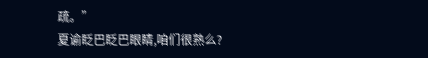疏。”
夏谕眨巴眨巴眼睛,咱们很熟么?